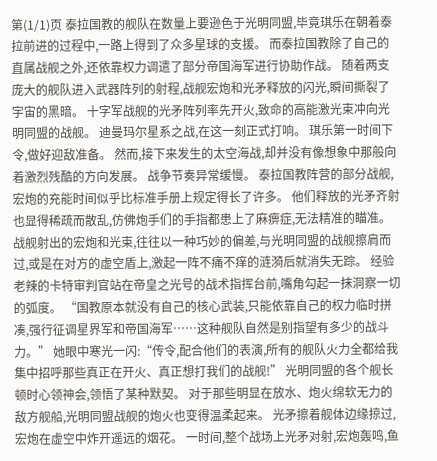第(1/1)页 泰拉国教的舰队在数量上要逊色于光明同盟,毕竟琪乐在朝着泰拉前进的过程中,一路上得到了众多星球的支援。 而泰拉国教除了自己的直属战舰之外,还依靠权力调遣了部分帝国海军进行协助作战。 随着两支庞大的舰队进入武器阵列的射程,战舰宏炮和光矛释放的闪光,瞬间撕裂了宇宙的黑暗。 十字军战舰的光矛阵列率先开火,致命的高能激光束冲向光明同盟的战舰。 迪曼玛尔星系之战,在这一刻正式打响。 琪乐第一时间下令,做好迎敌准备。 然而,接下来发生的太空海战,却并没有像想象中那般向着激烈残酷的方向发展。 战争节奏异常缓慢。 泰拉国教阵营的部分战舰,宏炮的充能时间似乎比标准手册上规定得长了许多。 他们释放的光矛齐射也显得稀疏而散乱,仿佛炮手们的手指都患上了麻痹症,无法精准的瞄准。 战舰射出的宏炮和光束,往往以一种巧妙的偏差,与光明同盟的战舰擦肩而过,或是在对方的虚空盾上,激起一阵不痛不痒的涟漪后就消失无踪。 经验老辣的卡特审判官站在帝皇之光号的战术指挥台前,嘴角勾起一抹洞察一切的弧度。 “国教原本就没有自己的核心武装,只能依靠自己的权力临时拼凑,强行征调星界军和帝国海军……这种舰队自然是别指望有多少的战斗力。” 她眼中寒光一闪:“传令,配合他们的表演,所有的舰队火力全都给我集中招呼那些真正在开火、真正想打我们的战舰!” 光明同盟的各个舰长顿时心领神会,领悟了某种默契。 对于那些明显在放水、炮火绵软无力的敌方舰船,光明同盟战舰的炮火也变得温柔起来。 光矛擦着舰体边缘掠过,宏炮在虚空中炸开遥远的烟花。 一时间,整个战场上光矛对射,宏炮轰鸣,鱼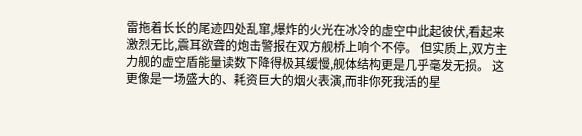雷拖着长长的尾迹四处乱窜,爆炸的火光在冰冷的虚空中此起彼伏,看起来激烈无比,震耳欲聋的炮击警报在双方舰桥上响个不停。 但实质上,双方主力舰的虚空盾能量读数下降得极其缓慢,舰体结构更是几乎毫发无损。 这更像是一场盛大的、耗资巨大的烟火表演,而非你死我活的星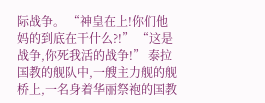际战争。 “神皇在上!你们他妈的到底在干什么?!” “这是战争,你死我活的战争!” 泰拉国教的舰队中,一艘主力舰的舰桥上,一名身着华丽祭袍的国教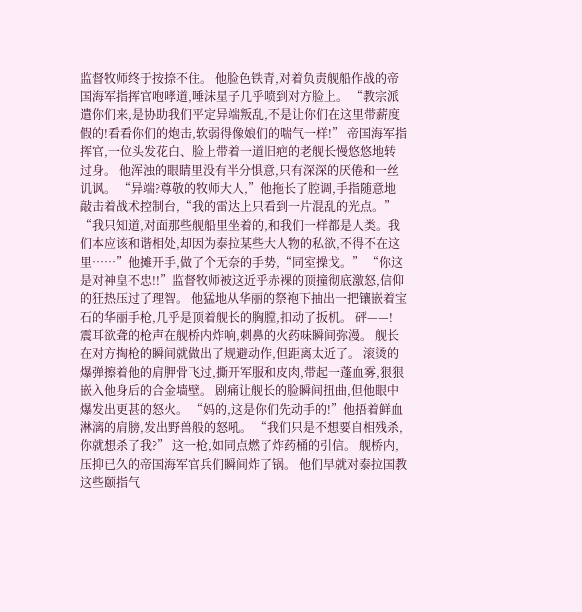监督牧师终于按捺不住。 他脸色铁青,对着负责舰船作战的帝国海军指挥官咆哮道,唾沫星子几乎喷到对方脸上。 “教宗派遣你们来,是协助我们平定异端叛乱,不是让你们在这里带薪度假的!看看你们的炮击,软弱得像娘们的喘气一样!” 帝国海军指挥官,一位头发花白、脸上带着一道旧疤的老舰长慢悠悠地转过身。 他浑浊的眼睛里没有半分惧意,只有深深的厌倦和一丝讥讽。 “异端?尊敬的牧师大人,”他拖长了腔调,手指随意地敲击着战术控制台,“我的雷达上只看到一片混乱的光点。” “我只知道,对面那些舰船里坐着的,和我们一样都是人类。我们本应该和谐相处,却因为泰拉某些大人物的私欲,不得不在这里……”他摊开手,做了个无奈的手势,“同室操戈。” “你这是对神皇不忠!!”监督牧师被这近乎赤裸的顶撞彻底激怒,信仰的狂热压过了理智。 他猛地从华丽的祭袍下抽出一把镶嵌着宝石的华丽手枪,几乎是顶着舰长的胸膛,扣动了扳机。 砰——! 震耳欲聋的枪声在舰桥内炸响,刺鼻的火药味瞬间弥漫。 舰长在对方掏枪的瞬间就做出了规避动作,但距离太近了。 滚烫的爆弹擦着他的肩胛骨飞过,撕开军服和皮肉,带起一蓬血雾,狠狠嵌入他身后的合金墙壁。 剧痛让舰长的脸瞬间扭曲,但他眼中爆发出更甚的怒火。 “妈的,这是你们先动手的!”他捂着鲜血淋漓的肩膀,发出野兽般的怒吼。 “我们只是不想要自相残杀,你就想杀了我?” 这一枪,如同点燃了炸药桶的引信。 舰桥内,压抑已久的帝国海军官兵们瞬间炸了锅。 他们早就对泰拉国教这些颐指气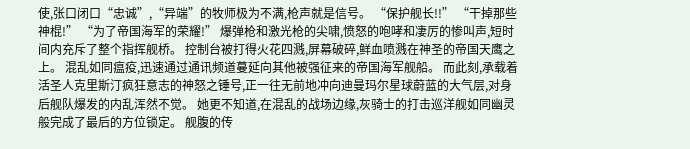使,张口闭口“忠诚”,“异端”的牧师极为不满,枪声就是信号。 “保护舰长!!” “干掉那些神棍!” “为了帝国海军的荣耀!” 爆弹枪和激光枪的尖啸,愤怒的咆哮和凄厉的惨叫声,短时间内充斥了整个指挥舰桥。 控制台被打得火花四溅,屏幕破碎,鲜血喷溅在神圣的帝国天鹰之上。 混乱如同瘟疫,迅速通过通讯频道蔓延向其他被强征来的帝国海军舰船。 而此刻,承载着活圣人克里斯汀疯狂意志的神怒之锤号,正一往无前地冲向迪曼玛尔星球蔚蓝的大气层,对身后舰队爆发的内乱浑然不觉。 她更不知道,在混乱的战场边缘,灰骑士的打击巡洋舰如同幽灵般完成了最后的方位锁定。 舰腹的传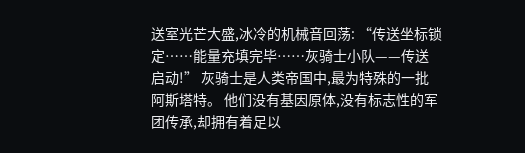送室光芒大盛,冰冷的机械音回荡: “传送坐标锁定……能量充填完毕……灰骑士小队——传送启动!” 灰骑士是人类帝国中,最为特殊的一批阿斯塔特。 他们没有基因原体,没有标志性的军团传承,却拥有着足以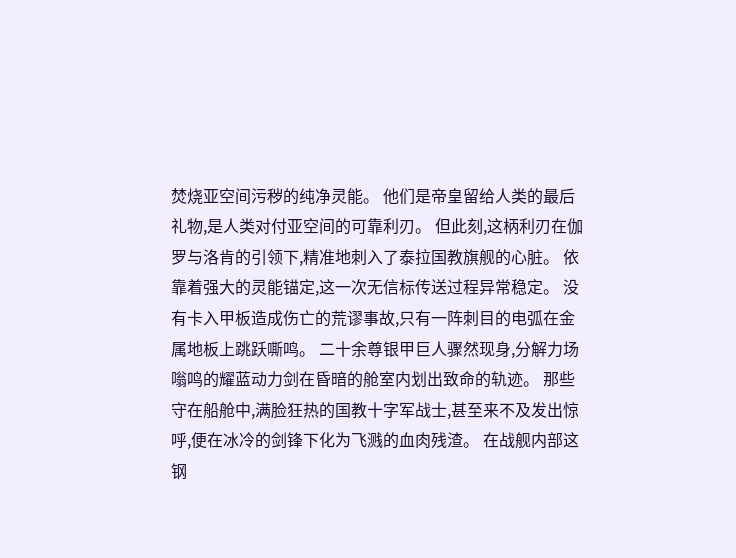焚烧亚空间污秽的纯净灵能。 他们是帝皇留给人类的最后礼物,是人类对付亚空间的可靠利刃。 但此刻,这柄利刃在伽罗与洛肯的引领下,精准地刺入了泰拉国教旗舰的心脏。 依靠着强大的灵能锚定,这一次无信标传送过程异常稳定。 没有卡入甲板造成伤亡的荒谬事故,只有一阵刺目的电弧在金属地板上跳跃嘶鸣。 二十余尊银甲巨人骤然现身,分解力场嗡鸣的耀蓝动力剑在昏暗的舱室内划出致命的轨迹。 那些守在船舱中,满脸狂热的国教十字军战士,甚至来不及发出惊呼,便在冰冷的剑锋下化为飞溅的血肉残渣。 在战舰内部这钢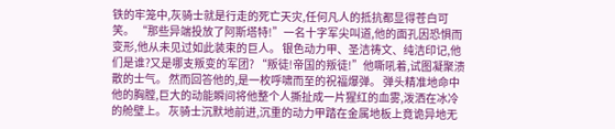铁的牢笼中,灰骑士就是行走的死亡天灾,任何凡人的抵抗都显得苍白可笑。 “那些异端投放了阿斯塔特!”一名十字军尖叫道,他的面孔因恐惧而变形,他从未见过如此装束的巨人。 银色动力甲、圣洁祷文、纯洁印记,他们是谁?又是哪支叛变的军团? “叛徒!帝国的叛徒!”他嘶吼着,试图凝聚溃散的士气。 然而回答他的,是一枚呼啸而至的祝福爆弹。 弹头精准地命中他的胸膛,巨大的动能瞬间将他整个人撕扯成一片猩红的血雾,泼洒在冰冷的舱壁上。 灰骑士沉默地前进,沉重的动力甲踏在金属地板上竟诡异地无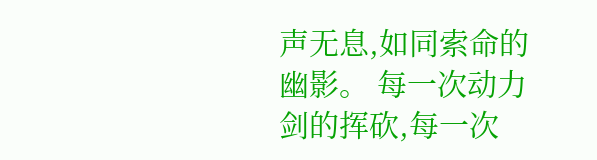声无息,如同索命的幽影。 每一次动力剑的挥砍,每一次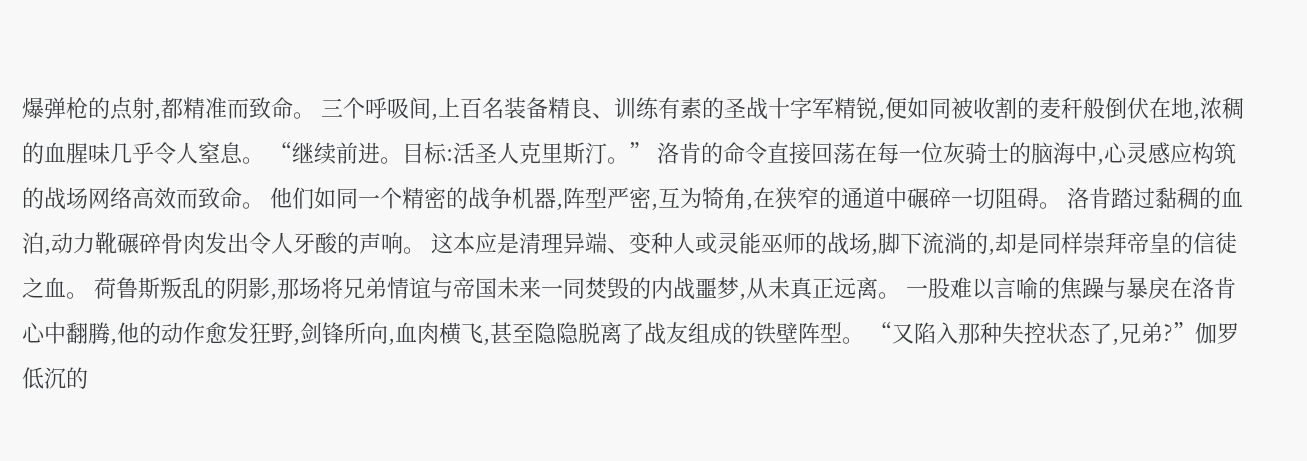爆弹枪的点射,都精准而致命。 三个呼吸间,上百名装备精良、训练有素的圣战十字军精锐,便如同被收割的麦秆般倒伏在地,浓稠的血腥味几乎令人窒息。 “继续前进。目标:活圣人克里斯汀。” 洛肯的命令直接回荡在每一位灰骑士的脑海中,心灵感应构筑的战场网络高效而致命。 他们如同一个精密的战争机器,阵型严密,互为犄角,在狭窄的通道中碾碎一切阻碍。 洛肯踏过黏稠的血泊,动力靴碾碎骨肉发出令人牙酸的声响。 这本应是清理异端、变种人或灵能巫师的战场,脚下流淌的,却是同样崇拜帝皇的信徒之血。 荷鲁斯叛乱的阴影,那场将兄弟情谊与帝国未来一同焚毁的内战噩梦,从未真正远离。 一股难以言喻的焦躁与暴戾在洛肯心中翻腾,他的动作愈发狂野,剑锋所向,血肉横飞,甚至隐隐脱离了战友组成的铁壁阵型。 “又陷入那种失控状态了,兄弟?”伽罗低沉的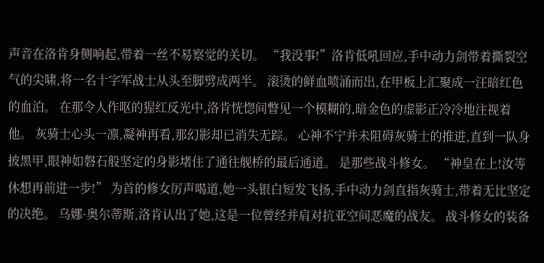声音在洛肯身侧响起,带着一丝不易察觉的关切。 “我没事!”洛肯低吼回应,手中动力剑带着撕裂空气的尖啸,将一名十字军战士从头至脚劈成两半。 滚烫的鲜血喷涌而出,在甲板上汇聚成一汪暗红色的血泊。 在那令人作呕的猩红反光中,洛肯恍惚间瞥见一个模糊的,暗金色的虚影正冷冷地注视着他。 灰骑士心头一凛,凝神再看,那幻影却已消失无踪。 心神不宁并未阻碍灰骑士的推进,直到一队身披黑甲,眼神如磐石般坚定的身影堵住了通往舰桥的最后通道。 是那些战斗修女。 “神皇在上!汝等休想再前进一步!” 为首的修女厉声喝道,她一头银白短发飞扬,手中动力剑直指灰骑士,带着无比坚定的决绝。 乌娜·奥尔蒂斯,洛肯认出了她,这是一位曾经并肩对抗亚空间恶魔的战友。 战斗修女的装备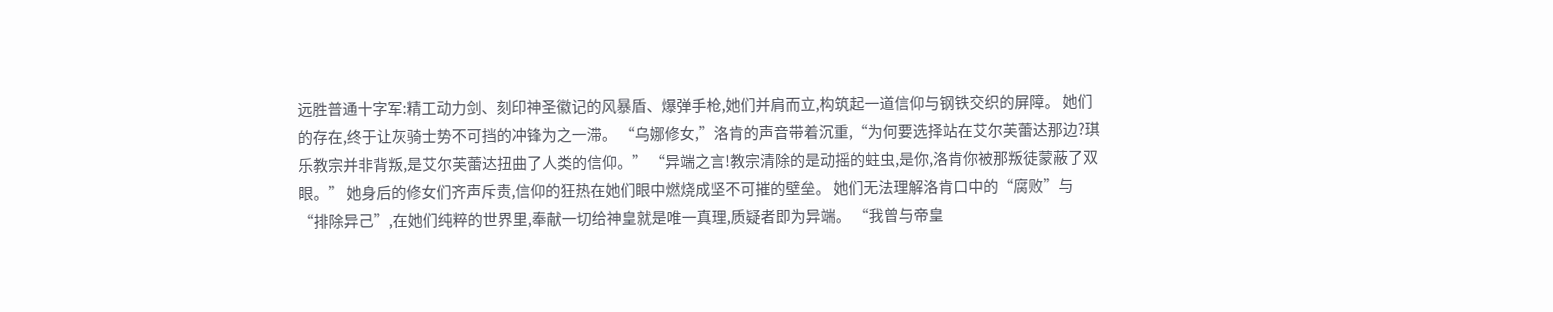远胜普通十字军:精工动力剑、刻印神圣徽记的风暴盾、爆弹手枪,她们并肩而立,构筑起一道信仰与钢铁交织的屏障。 她们的存在,终于让灰骑士势不可挡的冲锋为之一滞。 “乌娜修女,”洛肯的声音带着沉重,“为何要选择站在艾尔芙蕾达那边?琪乐教宗并非背叛,是艾尔芙蕾达扭曲了人类的信仰。” “异端之言!教宗清除的是动摇的蛀虫,是你,洛肯你被那叛徒蒙蔽了双眼。” 她身后的修女们齐声斥责,信仰的狂热在她们眼中燃烧成坚不可摧的壁垒。 她们无法理解洛肯口中的“腐败”与“排除异己”,在她们纯粹的世界里,奉献一切给神皇就是唯一真理,质疑者即为异端。 “我曾与帝皇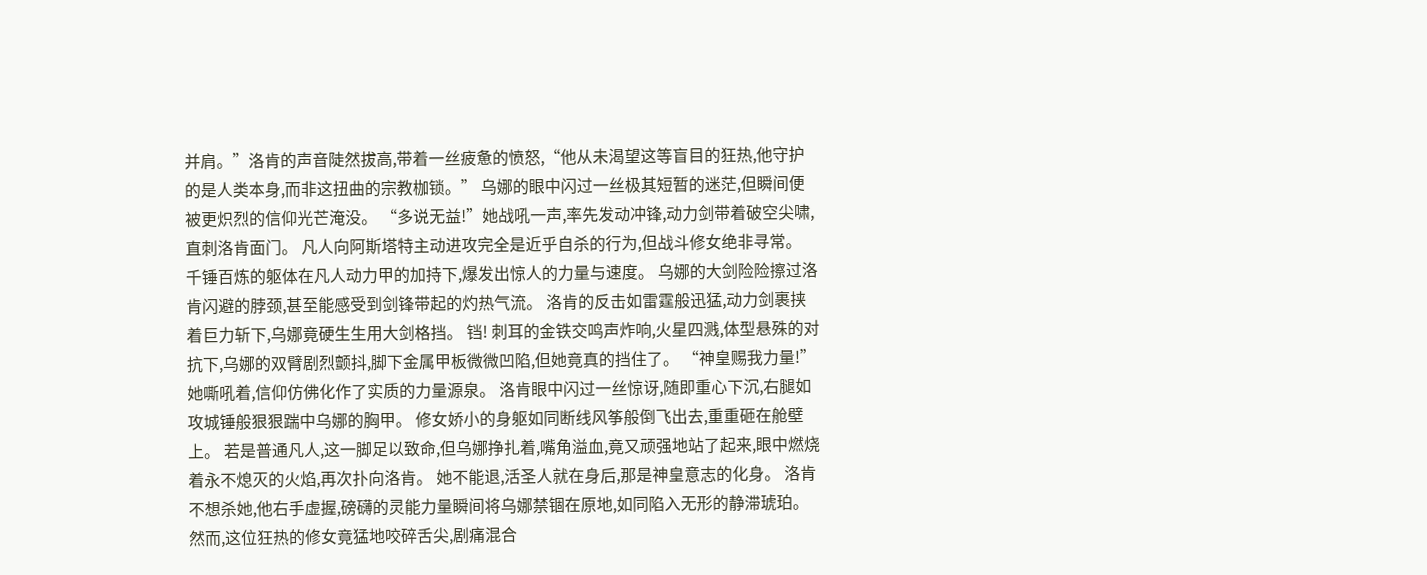并肩。”洛肯的声音陡然拔高,带着一丝疲惫的愤怒,“他从未渴望这等盲目的狂热,他守护的是人类本身,而非这扭曲的宗教枷锁。” 乌娜的眼中闪过一丝极其短暂的迷茫,但瞬间便被更炽烈的信仰光芒淹没。 “多说无益!”她战吼一声,率先发动冲锋,动力剑带着破空尖啸,直刺洛肯面门。 凡人向阿斯塔特主动进攻完全是近乎自杀的行为,但战斗修女绝非寻常。 千锤百炼的躯体在凡人动力甲的加持下,爆发出惊人的力量与速度。 乌娜的大剑险险擦过洛肯闪避的脖颈,甚至能感受到剑锋带起的灼热气流。 洛肯的反击如雷霆般迅猛,动力剑裹挟着巨力斩下,乌娜竟硬生生用大剑格挡。 铛! 刺耳的金铁交鸣声炸响,火星四溅,体型悬殊的对抗下,乌娜的双臂剧烈颤抖,脚下金属甲板微微凹陷,但她竟真的挡住了。 “神皇赐我力量!” 她嘶吼着,信仰仿佛化作了实质的力量源泉。 洛肯眼中闪过一丝惊讶,随即重心下沉,右腿如攻城锤般狠狠踹中乌娜的胸甲。 修女娇小的身躯如同断线风筝般倒飞出去,重重砸在舱壁上。 若是普通凡人,这一脚足以致命,但乌娜挣扎着,嘴角溢血,竟又顽强地站了起来,眼中燃烧着永不熄灭的火焰,再次扑向洛肯。 她不能退,活圣人就在身后,那是神皇意志的化身。 洛肯不想杀她,他右手虚握,磅礴的灵能力量瞬间将乌娜禁锢在原地,如同陷入无形的静滞琥珀。 然而,这位狂热的修女竟猛地咬碎舌尖,剧痛混合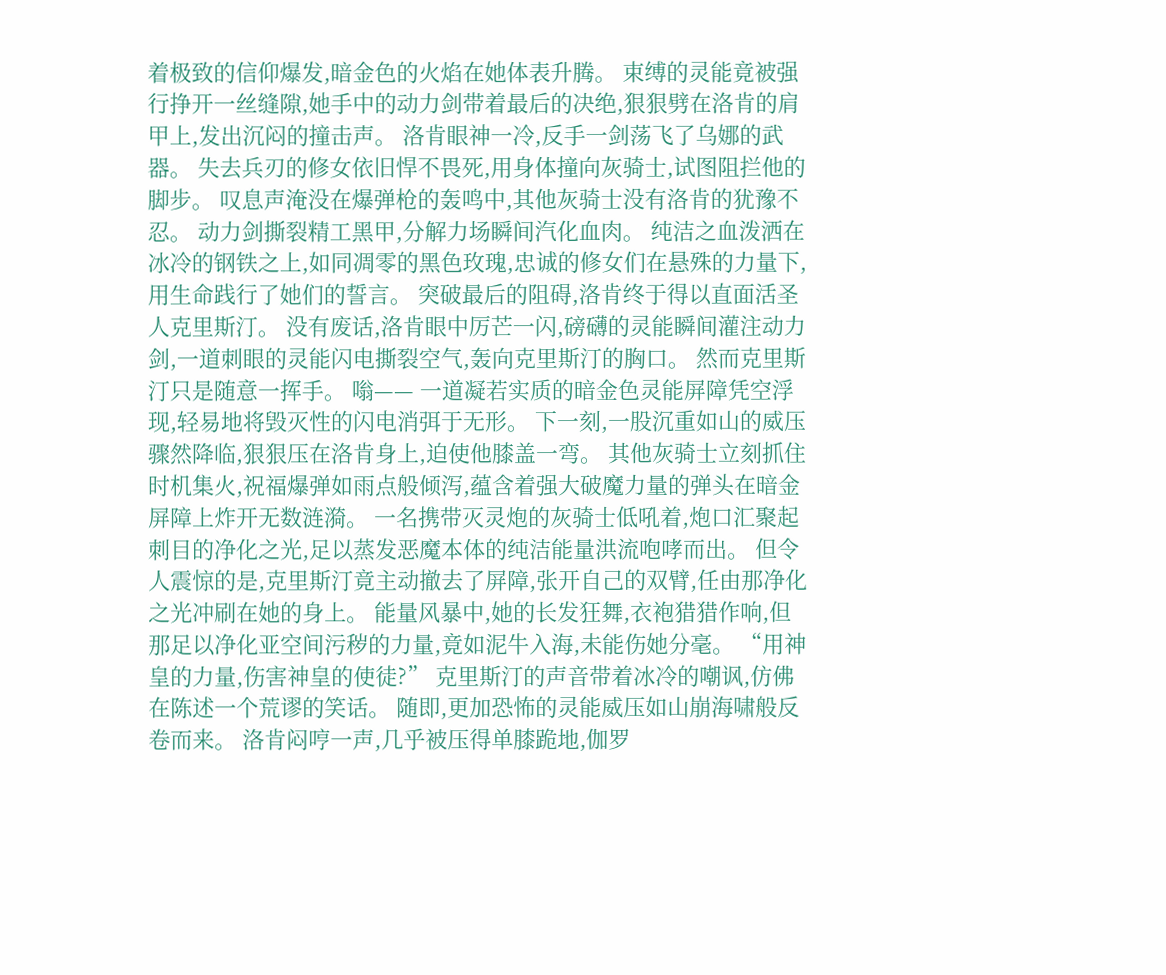着极致的信仰爆发,暗金色的火焰在她体表升腾。 束缚的灵能竟被强行挣开一丝缝隙,她手中的动力剑带着最后的决绝,狠狠劈在洛肯的肩甲上,发出沉闷的撞击声。 洛肯眼神一冷,反手一剑荡飞了乌娜的武器。 失去兵刃的修女依旧悍不畏死,用身体撞向灰骑士,试图阻拦他的脚步。 叹息声淹没在爆弹枪的轰鸣中,其他灰骑士没有洛肯的犹豫不忍。 动力剑撕裂精工黑甲,分解力场瞬间汽化血肉。 纯洁之血泼洒在冰冷的钢铁之上,如同凋零的黑色玫瑰,忠诚的修女们在悬殊的力量下,用生命践行了她们的誓言。 突破最后的阻碍,洛肯终于得以直面活圣人克里斯汀。 没有废话,洛肯眼中厉芒一闪,磅礴的灵能瞬间灌注动力剑,一道刺眼的灵能闪电撕裂空气,轰向克里斯汀的胸口。 然而克里斯汀只是随意一挥手。 嗡—— 一道凝若实质的暗金色灵能屏障凭空浮现,轻易地将毁灭性的闪电消弭于无形。 下一刻,一股沉重如山的威压骤然降临,狠狠压在洛肯身上,迫使他膝盖一弯。 其他灰骑士立刻抓住时机集火,祝福爆弹如雨点般倾泻,蕴含着强大破魔力量的弹头在暗金屏障上炸开无数涟漪。 一名携带灭灵炮的灰骑士低吼着,炮口汇聚起刺目的净化之光,足以蒸发恶魔本体的纯洁能量洪流咆哮而出。 但令人震惊的是,克里斯汀竟主动撤去了屏障,张开自己的双臂,任由那净化之光冲刷在她的身上。 能量风暴中,她的长发狂舞,衣袍猎猎作响,但那足以净化亚空间污秽的力量,竟如泥牛入海,未能伤她分毫。 “用神皇的力量,伤害神皇的使徒?” 克里斯汀的声音带着冰冷的嘲讽,仿佛在陈述一个荒谬的笑话。 随即,更加恐怖的灵能威压如山崩海啸般反卷而来。 洛肯闷哼一声,几乎被压得单膝跪地,伽罗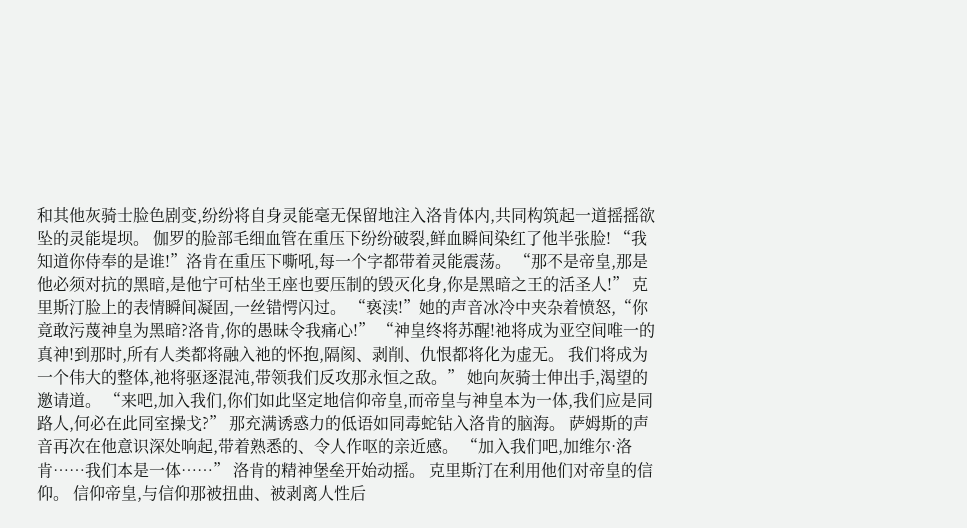和其他灰骑士脸色剧变,纷纷将自身灵能毫无保留地注入洛肯体内,共同构筑起一道摇摇欲坠的灵能堤坝。 伽罗的脸部毛细血管在重压下纷纷破裂,鲜血瞬间染红了他半张脸! “我知道你侍奉的是谁!”洛肯在重压下嘶吼,每一个字都带着灵能震荡。 “那不是帝皇,那是他必须对抗的黑暗,是他宁可枯坐王座也要压制的毁灭化身,你是黑暗之王的活圣人!” 克里斯汀脸上的表情瞬间凝固,一丝错愕闪过。 “亵渎!”她的声音冰冷中夹杂着愤怒,“你竟敢污蔑神皇为黑暗?洛肯,你的愚昧令我痛心!” “神皇终将苏醒!祂将成为亚空间唯一的真神!到那时,所有人类都将融入祂的怀抱,隔阂、剥削、仇恨都将化为虚无。 我们将成为一个伟大的整体,祂将驱逐混沌,带领我们反攻那永恒之敌。” 她向灰骑士伸出手,渴望的邀请道。 “来吧,加入我们,你们如此坚定地信仰帝皇,而帝皇与神皇本为一体,我们应是同路人,何必在此同室操戈?” 那充满诱惑力的低语如同毒蛇钻入洛肯的脑海。 萨姆斯的声音再次在他意识深处响起,带着熟悉的、令人作呕的亲近感。 “加入我们吧,加维尔·洛肯……我们本是一体……” 洛肯的精神堡垒开始动摇。 克里斯汀在利用他们对帝皇的信仰。 信仰帝皇,与信仰那被扭曲、被剥离人性后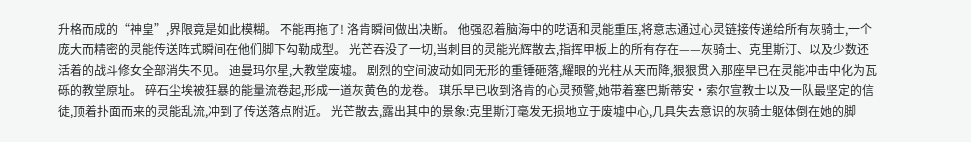升格而成的“神皇”,界限竟是如此模糊。 不能再拖了! 洛肯瞬间做出决断。 他强忍着脑海中的呓语和灵能重压,将意志通过心灵链接传递给所有灰骑士,一个庞大而精密的灵能传送阵式瞬间在他们脚下勾勒成型。 光芒吞没了一切,当刺目的灵能光辉散去,指挥甲板上的所有存在——灰骑士、克里斯汀、以及少数还活着的战斗修女全部消失不见。 迪曼玛尔星,大教堂废墟。 剧烈的空间波动如同无形的重锤砸落,耀眼的光柱从天而降,狠狠贯入那座早已在灵能冲击中化为瓦砾的教堂原址。 碎石尘埃被狂暴的能量流卷起,形成一道灰黄色的龙卷。 琪乐早已收到洛肯的心灵预警,她带着塞巴斯蒂安·索尔宣教士以及一队最坚定的信徒,顶着扑面而来的灵能乱流,冲到了传送落点附近。 光芒散去,露出其中的景象:克里斯汀毫发无损地立于废墟中心,几具失去意识的灰骑士躯体倒在她的脚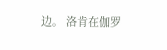边。 洛肯在伽罗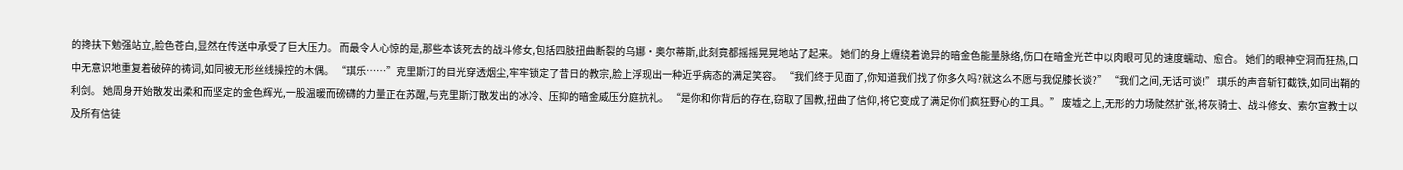的搀扶下勉强站立,脸色苍白,显然在传送中承受了巨大压力。 而最令人心惊的是,那些本该死去的战斗修女,包括四肢扭曲断裂的乌娜·奥尔蒂斯,此刻竟都摇摇晃晃地站了起来。 她们的身上缠绕着诡异的暗金色能量脉络,伤口在暗金光芒中以肉眼可见的速度蠕动、愈合。 她们的眼神空洞而狂热,口中无意识地重复着破碎的祷词,如同被无形丝线操控的木偶。 “琪乐……”克里斯汀的目光穿透烟尘,牢牢锁定了昔日的教宗,脸上浮现出一种近乎病态的满足笑容。 “我们终于见面了,你知道我们找了你多久吗?就这么不愿与我促膝长谈?” “我们之间,无话可谈!” 琪乐的声音斩钉截铁,如同出鞘的利剑。 她周身开始散发出柔和而坚定的金色辉光,一股温暖而磅礴的力量正在苏醒,与克里斯汀散发出的冰冷、压抑的暗金威压分庭抗礼。 “是你和你背后的存在,窃取了国教,扭曲了信仰,将它变成了满足你们疯狂野心的工具。” 废墟之上,无形的力场陡然扩张,将灰骑士、战斗修女、索尔宣教士以及所有信徒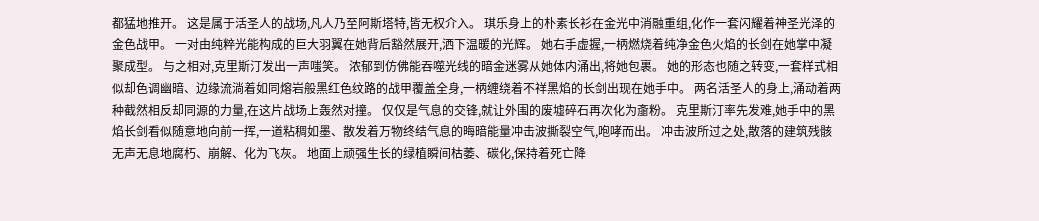都猛地推开。 这是属于活圣人的战场,凡人乃至阿斯塔特,皆无权介入。 琪乐身上的朴素长衫在金光中消融重组,化作一套闪耀着神圣光泽的金色战甲。 一对由纯粹光能构成的巨大羽翼在她背后豁然展开,洒下温暖的光辉。 她右手虚握,一柄燃烧着纯净金色火焰的长剑在她掌中凝聚成型。 与之相对,克里斯汀发出一声嗤笑。 浓郁到仿佛能吞噬光线的暗金迷雾从她体内涌出,将她包裹。 她的形态也随之转变,一套样式相似却色调幽暗、边缘流淌着如同熔岩般黑红色纹路的战甲覆盖全身,一柄缠绕着不祥黑焰的长剑出现在她手中。 两名活圣人的身上,涌动着两种截然相反却同源的力量,在这片战场上轰然对撞。 仅仅是气息的交锋,就让外围的废墟碎石再次化为齑粉。 克里斯汀率先发难,她手中的黑焰长剑看似随意地向前一挥,一道粘稠如墨、散发着万物终结气息的晦暗能量冲击波撕裂空气,咆哮而出。 冲击波所过之处,散落的建筑残骸无声无息地腐朽、崩解、化为飞灰。 地面上顽强生长的绿植瞬间枯萎、碳化,保持着死亡降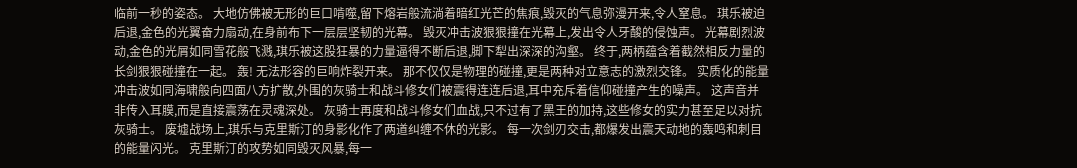临前一秒的姿态。 大地仿佛被无形的巨口啃噬,留下熔岩般流淌着暗红光芒的焦痕,毁灭的气息弥漫开来,令人窒息。 琪乐被迫后退,金色的光翼奋力扇动,在身前布下一层层坚韧的光幕。 毁灭冲击波狠狠撞在光幕上,发出令人牙酸的侵蚀声。 光幕剧烈波动,金色的光屑如同雪花般飞溅,琪乐被这股狂暴的力量逼得不断后退,脚下犁出深深的沟壑。 终于,两柄蕴含着截然相反力量的长剑狠狠碰撞在一起。 轰! 无法形容的巨响炸裂开来。 那不仅仅是物理的碰撞,更是两种对立意志的激烈交锋。 实质化的能量冲击波如同海啸般向四面八方扩散,外围的灰骑士和战斗修女们被震得连连后退,耳中充斥着信仰碰撞产生的噪声。 这声音并非传入耳膜,而是直接震荡在灵魂深处。 灰骑士再度和战斗修女们血战,只不过有了黑王的加持,这些修女的实力甚至足以对抗灰骑士。 废墟战场上,琪乐与克里斯汀的身影化作了两道纠缠不休的光影。 每一次剑刃交击,都爆发出震天动地的轰鸣和刺目的能量闪光。 克里斯汀的攻势如同毁灭风暴,每一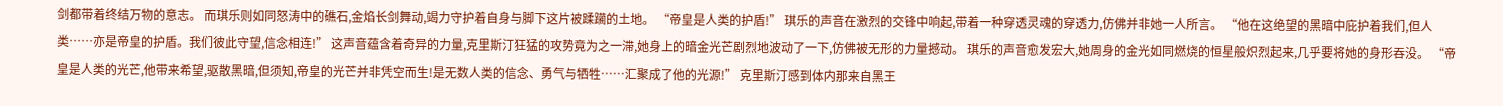剑都带着终结万物的意志。 而琪乐则如同怒涛中的礁石,金焰长剑舞动,竭力守护着自身与脚下这片被蹂躏的土地。 “帝皇是人类的护盾!” 琪乐的声音在激烈的交锋中响起,带着一种穿透灵魂的穿透力,仿佛并非她一人所言。 “他在这绝望的黑暗中庇护着我们,但人类……亦是帝皇的护盾。我们彼此守望,信念相连!” 这声音蕴含着奇异的力量,克里斯汀狂猛的攻势竟为之一滞,她身上的暗金光芒剧烈地波动了一下,仿佛被无形的力量撼动。 琪乐的声音愈发宏大,她周身的金光如同燃烧的恒星般炽烈起来,几乎要将她的身形吞没。 “帝皇是人类的光芒,他带来希望,驱散黑暗,但须知,帝皇的光芒并非凭空而生!是无数人类的信念、勇气与牺牲……汇聚成了他的光源!” 克里斯汀感到体内那来自黑王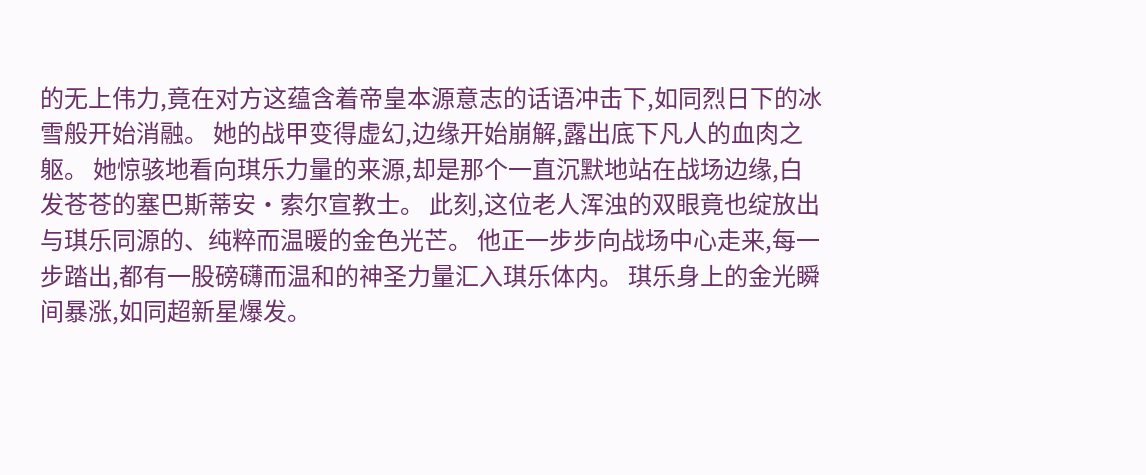的无上伟力,竟在对方这蕴含着帝皇本源意志的话语冲击下,如同烈日下的冰雪般开始消融。 她的战甲变得虚幻,边缘开始崩解,露出底下凡人的血肉之躯。 她惊骇地看向琪乐力量的来源,却是那个一直沉默地站在战场边缘,白发苍苍的塞巴斯蒂安·索尔宣教士。 此刻,这位老人浑浊的双眼竟也绽放出与琪乐同源的、纯粹而温暖的金色光芒。 他正一步步向战场中心走来,每一步踏出,都有一股磅礴而温和的神圣力量汇入琪乐体内。 琪乐身上的金光瞬间暴涨,如同超新星爆发。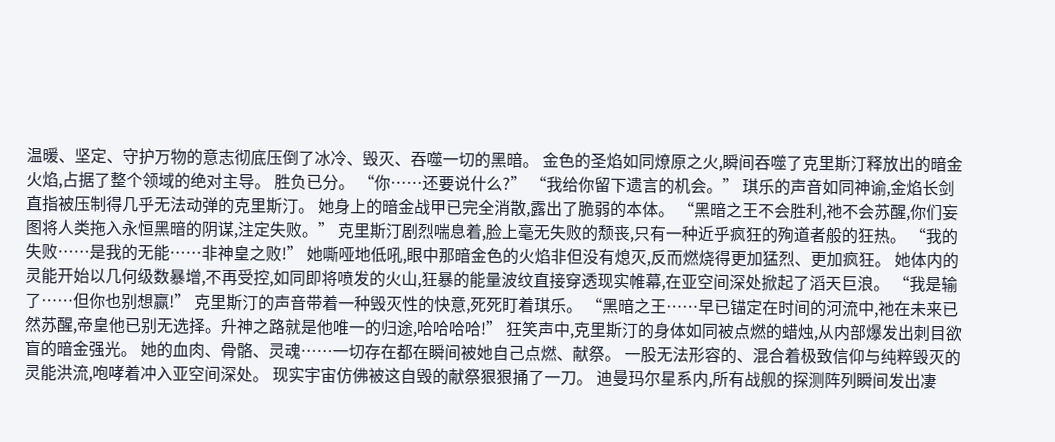温暖、坚定、守护万物的意志彻底压倒了冰冷、毁灭、吞噬一切的黑暗。 金色的圣焰如同燎原之火,瞬间吞噬了克里斯汀释放出的暗金火焰,占据了整个领域的绝对主导。 胜负已分。 “你……还要说什么?” “我给你留下遗言的机会。” 琪乐的声音如同神谕,金焰长剑直指被压制得几乎无法动弹的克里斯汀。 她身上的暗金战甲已完全消散,露出了脆弱的本体。 “黑暗之王不会胜利,祂不会苏醒,你们妄图将人类拖入永恒黑暗的阴谋,注定失败。” 克里斯汀剧烈喘息着,脸上毫无失败的颓丧,只有一种近乎疯狂的殉道者般的狂热。 “我的失败……是我的无能……非神皇之败!” 她嘶哑地低吼,眼中那暗金色的火焰非但没有熄灭,反而燃烧得更加猛烈、更加疯狂。 她体内的灵能开始以几何级数暴增,不再受控,如同即将喷发的火山,狂暴的能量波纹直接穿透现实帷幕,在亚空间深处掀起了滔天巨浪。 “我是输了……但你也别想赢!” 克里斯汀的声音带着一种毁灭性的快意,死死盯着琪乐。 “黑暗之王……早已锚定在时间的河流中,祂在未来已然苏醒,帝皇他已别无选择。升神之路就是他唯一的归途,哈哈哈哈!” 狂笑声中,克里斯汀的身体如同被点燃的蜡烛,从内部爆发出刺目欲盲的暗金强光。 她的血肉、骨骼、灵魂……一切存在都在瞬间被她自己点燃、献祭。 一股无法形容的、混合着极致信仰与纯粹毁灭的灵能洪流,咆哮着冲入亚空间深处。 现实宇宙仿佛被这自毁的献祭狠狠捅了一刀。 迪曼玛尔星系内,所有战舰的探测阵列瞬间发出凄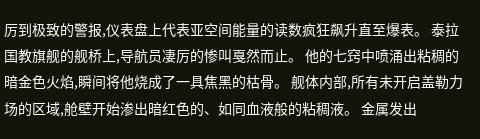厉到极致的警报,仪表盘上代表亚空间能量的读数疯狂飙升直至爆表。 泰拉国教旗舰的舰桥上,导航员凄厉的惨叫戛然而止。 他的七窍中喷涌出粘稠的暗金色火焰,瞬间将他烧成了一具焦黑的枯骨。 舰体内部,所有未开启盖勒力场的区域,舱壁开始渗出暗红色的、如同血液般的粘稠液。 金属发出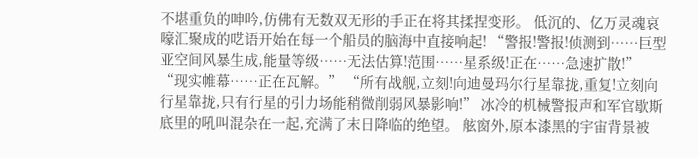不堪重负的呻吟,仿佛有无数双无形的手正在将其揉捏变形。 低沉的、亿万灵魂哀嚎汇聚成的呓语开始在每一个船员的脑海中直接响起! “警报!警报!侦测到……巨型亚空间风暴生成,能量等级……无法估算!范围……星系级!正在……急速扩散!” “现实帷幕……正在瓦解。” “所有战舰,立刻!向迪曼玛尔行星靠拢,重复!立刻向行星靠拢,只有行星的引力场能稍微削弱风暴影响!” 冰冷的机械警报声和军官歇斯底里的吼叫混杂在一起,充满了末日降临的绝望。 舷窗外,原本漆黑的宇宙背景被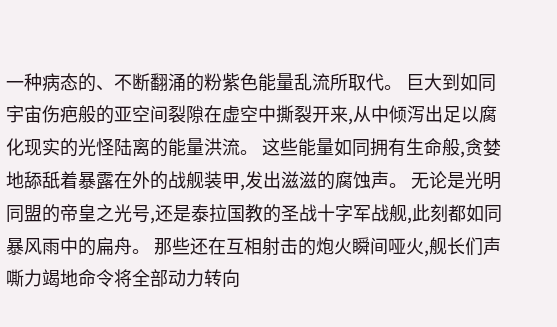一种病态的、不断翻涌的粉紫色能量乱流所取代。 巨大到如同宇宙伤疤般的亚空间裂隙在虚空中撕裂开来,从中倾泻出足以腐化现实的光怪陆离的能量洪流。 这些能量如同拥有生命般,贪婪地舔舐着暴露在外的战舰装甲,发出滋滋的腐蚀声。 无论是光明同盟的帝皇之光号,还是泰拉国教的圣战十字军战舰,此刻都如同暴风雨中的扁舟。 那些还在互相射击的炮火瞬间哑火,舰长们声嘶力竭地命令将全部动力转向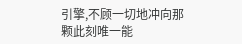引擎,不顾一切地冲向那颗此刻唯一能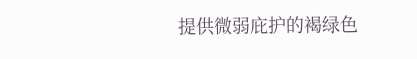提供微弱庇护的褐绿色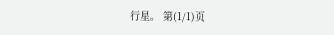行星。 第(1/1)页